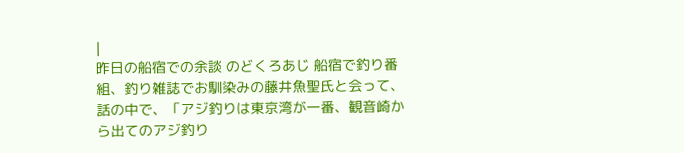|
昨日の船宿での余談 のどくろあじ 船宿で釣り番組、釣り雑誌でお馴染みの藤井魚聖氏と会って、話の中で、「アジ釣りは東京湾が一番、観音崎から出てのアジ釣り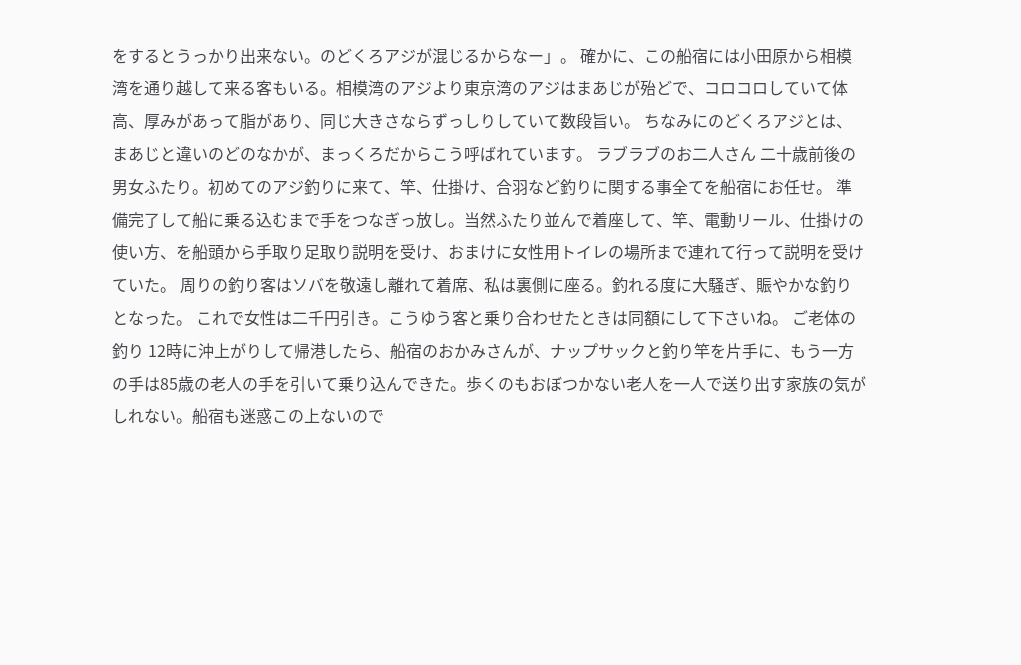をするとうっかり出来ない。のどくろアジが混じるからなー」。 確かに、この船宿には小田原から相模湾を通り越して来る客もいる。相模湾のアジより東京湾のアジはまあじが殆どで、コロコロしていて体高、厚みがあって脂があり、同じ大きさならずっしりしていて数段旨い。 ちなみにのどくろアジとは、まあじと違いのどのなかが、まっくろだからこう呼ばれています。 ラブラブのお二人さん 二十歳前後の男女ふたり。初めてのアジ釣りに来て、竿、仕掛け、合羽など釣りに関する事全てを船宿にお任せ。 準備完了して船に乗る込むまで手をつなぎっ放し。当然ふたり並んで着座して、竿、電動リール、仕掛けの使い方、を船頭から手取り足取り説明を受け、おまけに女性用トイレの場所まで連れて行って説明を受けていた。 周りの釣り客はソバを敬遠し離れて着席、私は裏側に座る。釣れる度に大騒ぎ、賑やかな釣りとなった。 これで女性は二千円引き。こうゆう客と乗り合わせたときは同額にして下さいね。 ご老体の釣り 12時に沖上がりして帰港したら、船宿のおかみさんが、ナップサックと釣り竿を片手に、もう一方の手は85歳の老人の手を引いて乗り込んできた。歩くのもおぼつかない老人を一人で送り出す家族の気がしれない。船宿も迷惑この上ないので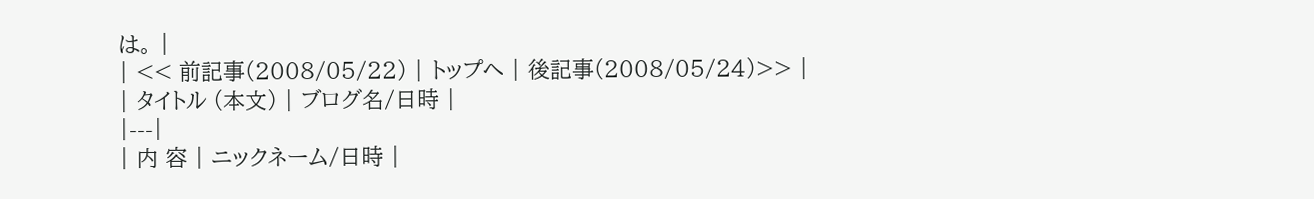は。 |
| << 前記事(2008/05/22) | トップへ | 後記事(2008/05/24)>> |
| タイトル (本文) | ブログ名/日時 |
|---|
| 内 容 | ニックネーム/日時 |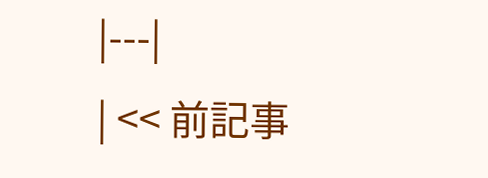|---|
| << 前記事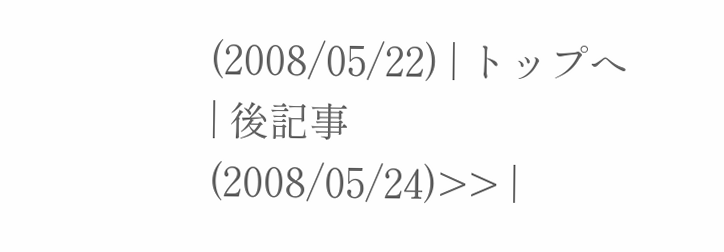(2008/05/22) | トップへ | 後記事(2008/05/24)>> |